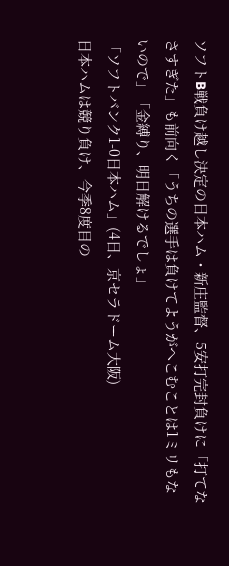ソフトB戦負け越し決定の日本ハム・新庄監督、5安打完封負けに「打てなさすぎた」も前向く「うちの選手は負けてようがへこむことは1ミリもないので」「金縛り、明日解けるでしょ」
「ソフトバンク1-0日本ハム」(4日、京セラドーム大阪)
日本ハムは競り負け、今季8度目の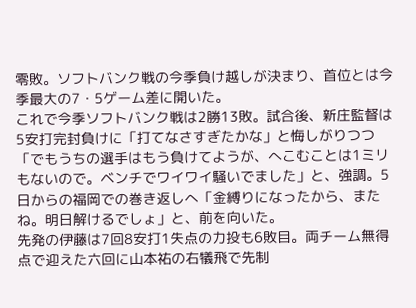零敗。ソフトバンク戦の今季負け越しが決まり、首位とは今季最大の7・5ゲーム差に開いた。
これで今季ソフトバンク戦は2勝13敗。試合後、新庄監督は5安打完封負けに「打てなさすぎたかな」と悔しがりつつ「でもうちの選手はもう負けてようが、へこむことは1ミリもないので。ベンチでワイワイ騒いでました」と、強調。5日からの福岡での巻き返しへ「金縛りになったから、またね。明日解けるでしょ」と、前を向いた。
先発の伊藤は7回8安打1失点の力投も6敗目。両チーム無得点で迎えた六回に山本祐の右犠飛で先制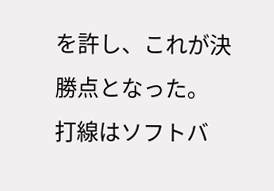を許し、これが決勝点となった。
打線はソフトバ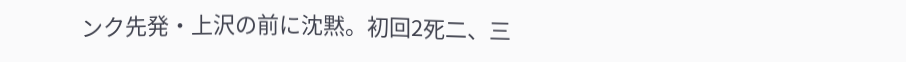ンク先発・上沢の前に沈黙。初回2死二、三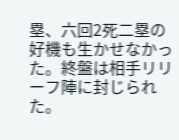塁、六回2死二塁の好機も生かせなかった。終盤は相手リリーフ陣に封じられた。